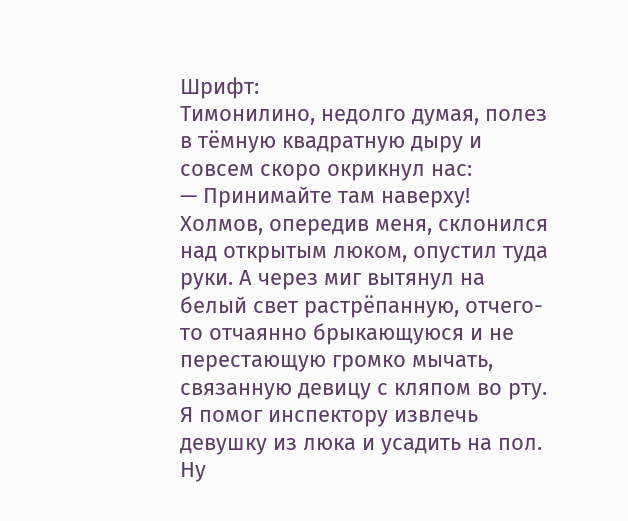Шрифт:
Тимонилино, недолго думая, полез в тёмную квадратную дыру и совсем скоро окрикнул нас:
— Принимайте там наверху!
Холмов, опередив меня, склонился над открытым люком, опустил туда руки. А через миг вытянул на белый свет растрёпанную, отчего-то отчаянно брыкающуюся и не перестающую громко мычать, связанную девицу с кляпом во рту.
Я помог инспектору извлечь девушку из люка и усадить на пол.
Ну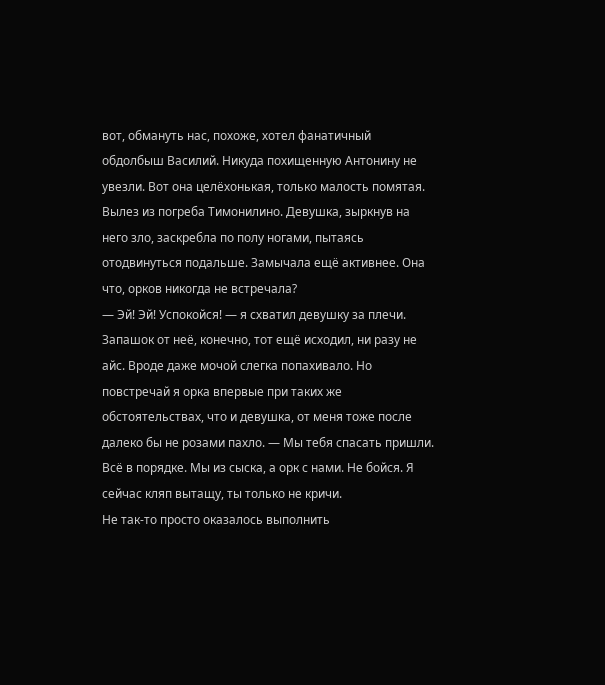вот, обмануть нас, похоже, хотел фанатичный обдолбыш Василий. Никуда похищенную Антонину не увезли. Вот она целёхонькая, только малость помятая.
Вылез из погреба Тимонилино. Девушка, зыркнув на него зло, заскребла по полу ногами, пытаясь отодвинуться подальше. Замычала ещё активнее. Она что, орков никогда не встречала?
— Эй! Эй! Успокойся! — я схватил девушку за плечи. Запашок от неё, конечно, тот ещё исходил, ни разу не айс. Вроде даже мочой слегка попахивало. Но повстречай я орка впервые при таких же обстоятельствах, что и девушка, от меня тоже после далеко бы не розами пахло. — Мы тебя спасать пришли. Всё в порядке. Мы из сыска, а орк с нами. Не бойся. Я сейчас кляп вытащу, ты только не кричи.
Не так-то просто оказалось выполнить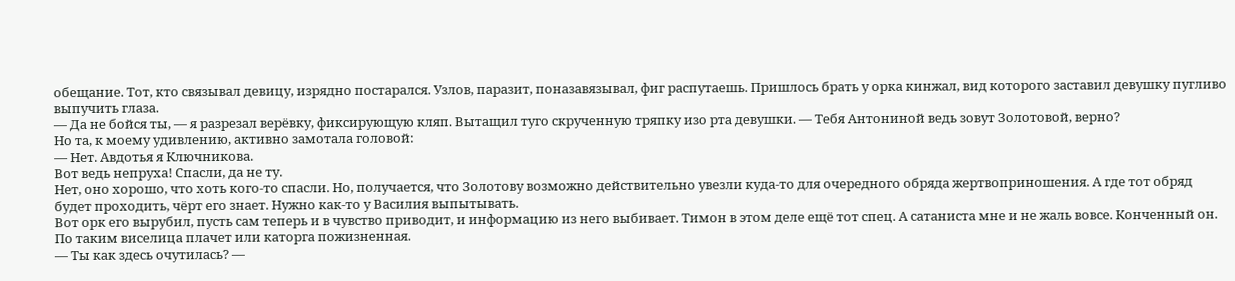обещание. Тот, кто связывал девицу, изрядно постарался. Узлов, паразит, поназавязывал, фиг распутаешь. Пришлось брать у орка кинжал, вид которого заставил девушку пугливо выпучить глаза.
— Да не бойся ты, — я разрезал верёвку, фиксирующую кляп. Вытащил туго скрученную тряпку изо рта девушки. — Тебя Антониной ведь зовут Золотовой, верно?
Но та, к моему удивлению, активно замотала головой:
— Нет. Авдотья я Ключникова.
Вот ведь непруха! Спасли, да не ту.
Нет, оно хорошо, что хоть кого-то спасли. Но, получается, что Золотову возможно действительно увезли куда-то для очередного обряда жертвоприношения. А где тот обряд будет проходить, чёрт его знает. Нужно как-то у Василия выпытывать.
Вот орк его вырубил, пусть сам теперь и в чувство приводит, и информацию из него выбивает. Тимон в этом деле ещё тот спец. А сатаниста мне и не жаль вовсе. Конченный он. По таким виселица плачет или каторга пожизненная.
— Ты как здесь очутилась? —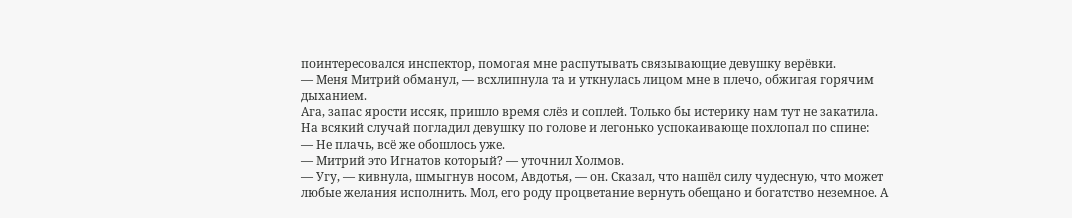поинтересовался инспектор, помогая мне распутывать связывающие девушку верёвки.
— Меня Митрий обманул, — всхлипнула та и уткнулась лицом мне в плечо, обжигая горячим дыханием.
Ага, запас ярости иссяк, пришло время слёз и соплей. Только бы истерику нам тут не закатила.
На всякий случай погладил девушку по голове и легонько успокаивающе похлопал по спине:
— Не плачь, всё же обошлось уже.
— Митрий это Игнатов который? — уточнил Холмов.
— Угу, — кивнула, шмыгнув носом, Авдотья, — он. Сказал, что нашёл силу чудесную, что может любые желания исполнить. Мол, его роду процветание вернуть обещано и богатство неземное. А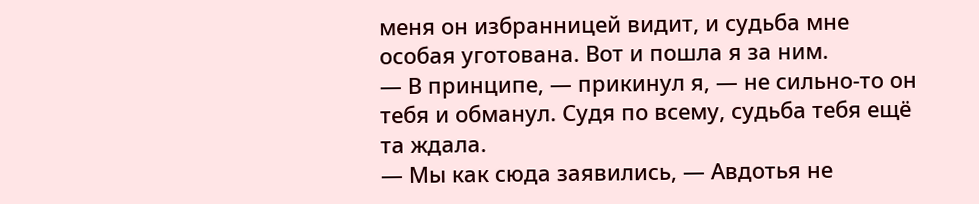меня он избранницей видит, и судьба мне особая уготована. Вот и пошла я за ним.
— В принципе, — прикинул я, — не сильно-то он тебя и обманул. Судя по всему, судьба тебя ещё та ждала.
— Мы как сюда заявились, — Авдотья не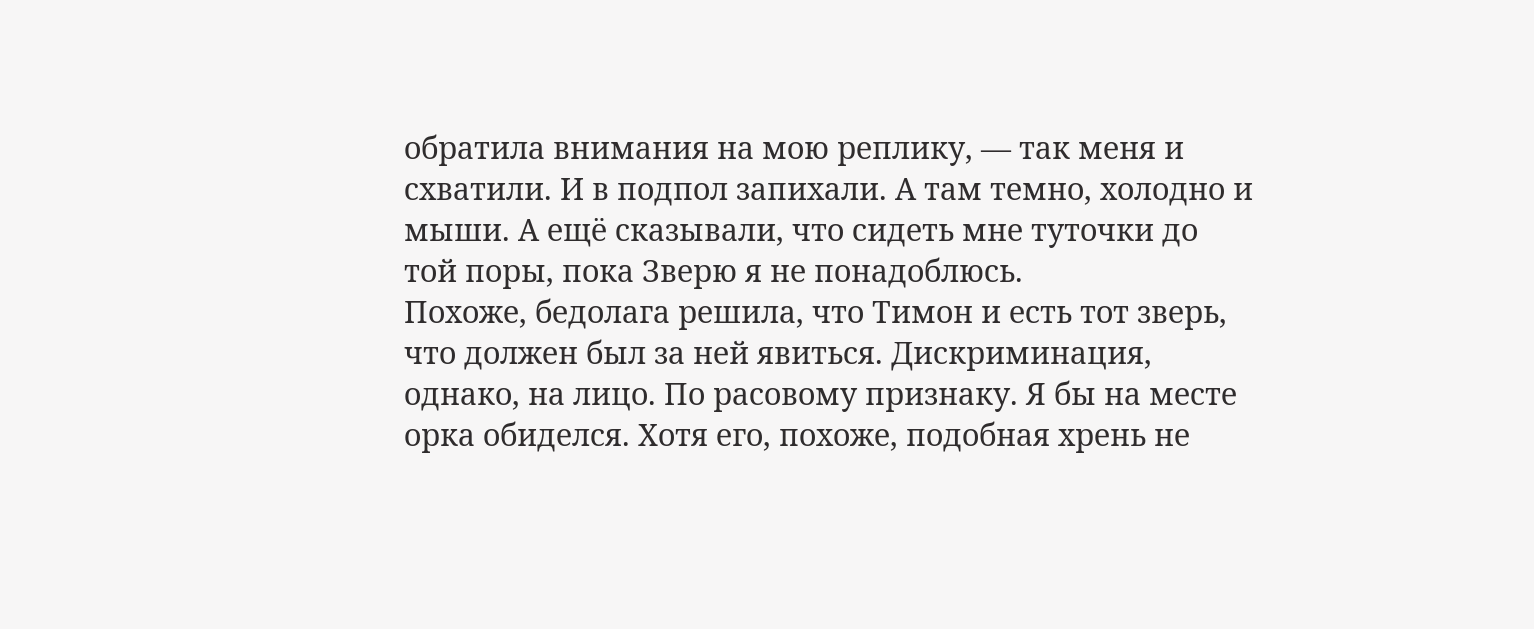обратила внимания на мою реплику, — так меня и схватили. И в подпол запихали. А там темно, холодно и мыши. А ещё сказывали, что сидеть мне туточки до той поры, пока Зверю я не понадоблюсь.
Похоже, бедолага решила, что Тимон и есть тот зверь, что должен был за ней явиться. Дискриминация, однако, на лицо. По расовому признаку. Я бы на месте орка обиделся. Хотя его, похоже, подобная хрень не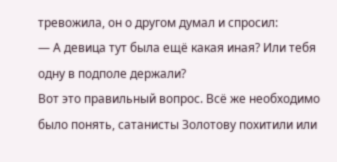тревожила, он о другом думал и спросил:
— А девица тут была ещё какая иная? Или тебя одну в подполе держали?
Вот это правильный вопрос. Всё же необходимо было понять, сатанисты Золотову похитили или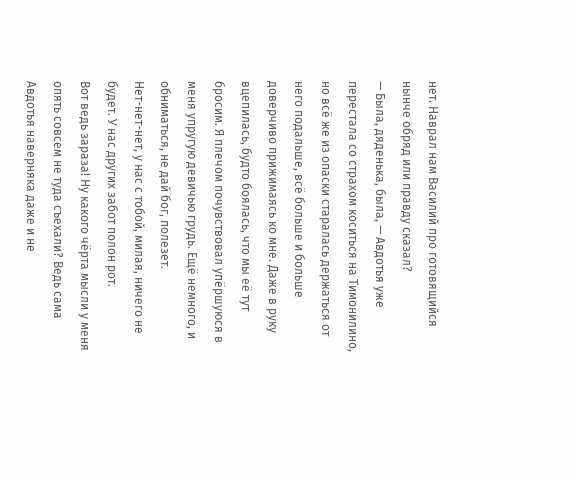нет. Наврал нам Василий про готовящийся нынче обряд или правду сказал?
— Была, дяденька, была, — Авдотья уже перестала со страхом коситься на Тимонилино, но всё же из опаски старалась держаться от него подальше, всё больше и больше доверчиво прижимаясь ко мне. Даже в руку вцепилась, будто боялась, что мы её тут бросим. Я плечом почувствовал упёршуюся в меня упругую девичью грудь. Ещё немного, и обниматься, не дай бог, полезет.
Нет-нет-нет, у нас с тобой, милая, ничего не будет. У нас других забот полон рот.
Вот ведь зараза! Ну какого чёрта мысли у меня опять совсем не туда съехали? Ведь сама Авдотья наверняка даже и не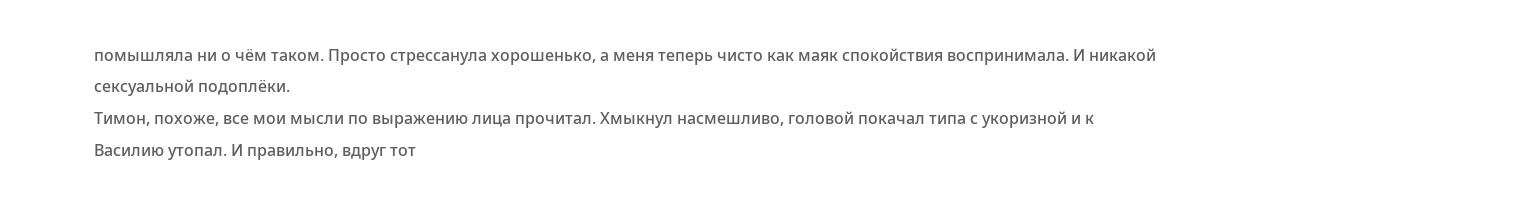помышляла ни о чём таком. Просто стрессанула хорошенько, а меня теперь чисто как маяк спокойствия воспринимала. И никакой сексуальной подоплёки.
Тимон, похоже, все мои мысли по выражению лица прочитал. Хмыкнул насмешливо, головой покачал типа с укоризной и к Василию утопал. И правильно, вдруг тот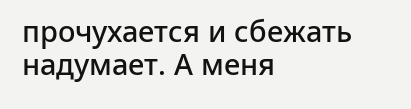прочухается и сбежать надумает. А меня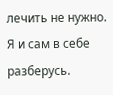лечить не нужно. Я и сам в себе разберусь.